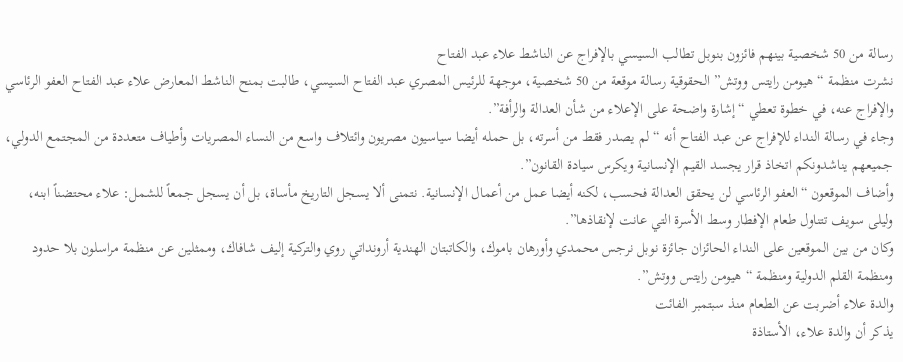رسالة من 50 شخصية بينهم فائزون بنوبل تطالب السيسي بالإفراج عن الناشط علاء عبد الفتاح
نشرت منظمة “هيومن رايتس ووتش” الحقوقية رسالة موقعة من 50 شخصية، موجهة للرئيس المصري عبد الفتاح السيسي، طالبت بمنح الناشط المعارض علاء عبد الفتاح العفو الرئاسي والإفراج عنه، في خطوة تعطي “إشارة واضحة على الإعلاء من شأن العدالة والرأفة”.
وجاء في رسالة النداء للإفراج عن عبد الفتاح أنه “لم يصدر فقط من أسرته، بل حمله أيضا سياسيون مصريون وائتلاف واسع من النساء المصريات وأطياف متعددة من المجتمع الدولي، جميعهم يناشدونكم اتخاذ قرار يجسد القيم الإنسانية ويكرس سيادة القانون”.
وأضاف الموقعون “العفو الرئاسي لن يحقق العدالة فحسب، لكنه أيضا عمل من أعمال الإنسانية. نتمنى ألا يسجل التاريخ مأساة، بل أن يسجل جمعاً للشمل: علاء محتضناً ابنه، وليلى سويف تتناول طعام الإفطار وسط الأسرة التي عانت لإنقاذها”.
وكان من بين الموقعين على النداء الحائزان جائزة نوبل نرجس محمدي وأورهان باموك، والكاتبتان الهندية أرونداتي روي والتركية إليف شافاك، وممثلين عن منظمة مراسلون بلا حدود ومنظمة القلم الدولية ومنظمة “هيومن رايتس ووتش”.
والدة علاء أضربت عن الطعام منذ سبتمبر الفائت
يذكر أن والدة علاء، الأستاذة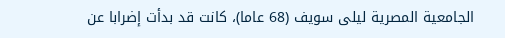الجامعية المصرية ليلى سويف (68 عاما)، كانت قد بدأت إضرابا عن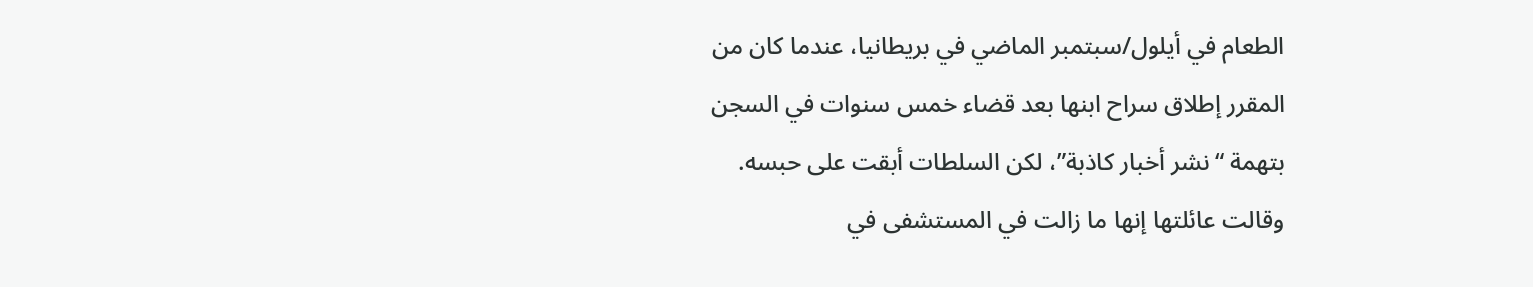الطعام في أيلول/سبتمبر الماضي في بريطانيا، عندما كان من المقرر إطلاق سراح ابنها بعد قضاء خمس سنوات في السجن بتهمة “نشر أخبار كاذبة”، لكن السلطات أبقت على حبسه.
وقالت عائلتها إنها ما زالت في المستشفى في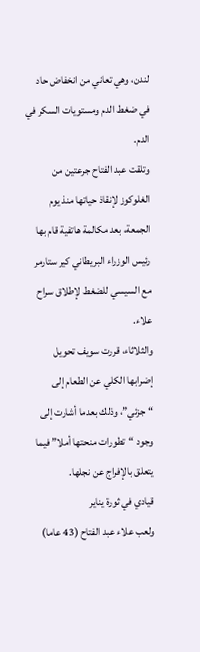لندن، وهي تعاني من انخفاض حاد في ضغط الدم ومستويات السكر في الدم.
وتلقت عبد الفتاح جرعتين من الغلوكوز لإنقاذ حياتها منذ يوم الجمعة، بعد مكالمة هاتفية قام بها رئيس الوزراء البريطاني كير ستارمر مع السيسي للضغط لإطلاق سراح علاء.
والثلاثاء، قررت سويف تحويل إضرابها الكلي عن الطعام إلى “جزئي”، وذلك بعدما أشارت إلى وجود “تطورات منحتها أملا” فيما يتعلق بالإفراج عن نجلها.
قيادي في ثورة يناير
ولعب علاء عبد الفتاح (43 عاما)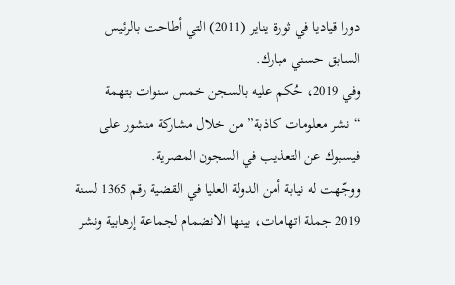دورا قياديا في ثورة يناير (2011) التي أطاحت بالرئيس السابق حسني مبارك.
وفي 2019، حُكم عليه بالسجن خمس سنوات بتهمة “نشر معلومات كاذبة” من خلال مشاركة منشور على فيسبوك عن التعذيب في السجون المصرية.
ووجّهت له نيابة أمن الدولة العليا في القضية رقم 1365 لسنة 2019 جملة اتهامات، بينها الانضمام لجماعة إرهابية ونشر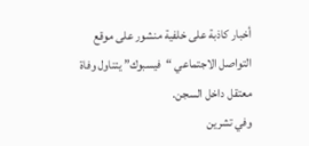أخبار كاذبة على خلفية منشور على موقع التواصل الاجتماعي “فيسبوك” يتناول وفاة معتقل داخل السجن.
وفي تشرين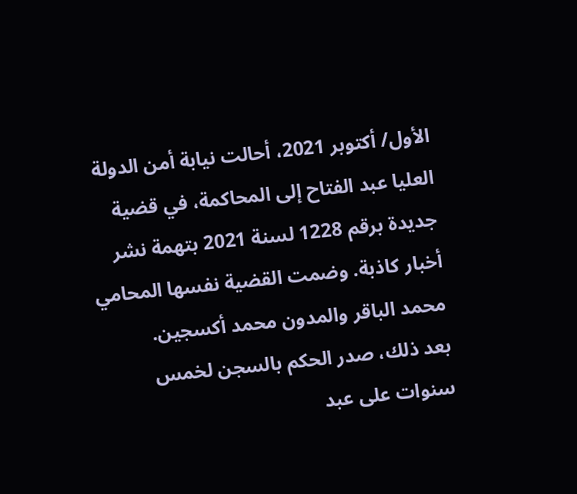الأول/ أكتوبر 2021، أحالت نيابة أمن الدولة العليا عبد الفتاح إلى المحاكمة، في قضية جديدة برقم 1228 لسنة 2021 بتهمة نشر أخبار كاذبة. وضمت القضية نفسها المحامي محمد الباقر والمدون محمد أكسجين.
بعد ذلك، صدر الحكم بالسجن لخمس سنوات على عبد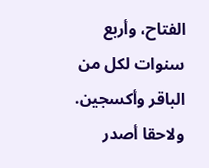الفتاح، وأربع سنوات لكل من الباقر وأكسجين. ولاحقا أصدر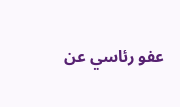عفو رئاسي عن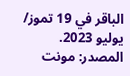الباقر في 19 تموز/ يوليو 2023.
المصدر: مونت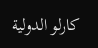كارلو الدولية